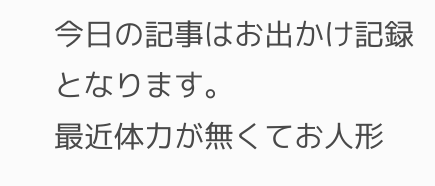今日の記事はお出かけ記録となります。
最近体力が無くてお人形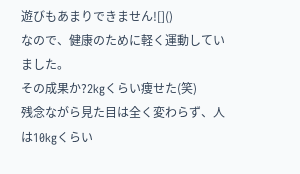遊びもあまりできません![]()
なので、健康のために軽く運動していました。
その成果か?2kgくらい痩せた(笑)
残念ながら見た目は全く変わらず、人は10kgくらい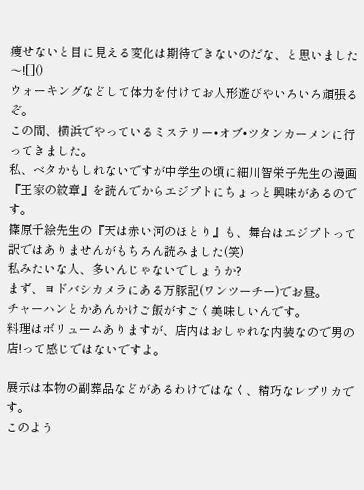痩せないと目に見える変化は期待できないのだな、と思いました〜![]()
ウォーキングなどして体力を付けてお人形遊びやいろいろ頑張るぞ。
この間、横浜でやっているミステリー•オブ•ツタンカーメンに行ってきました。
私、ベタかもしれないですが中学生の頃に細川智栄子先生の漫画『王家の紋章』を読んでからエジプトにちょっと興味があるのです。
篠原千絵先生の『天は赤い河のほとり』も、舞台はエジプトって訳ではありませんがもちろん読みました(笑)
私みたいな人、多いんじゃないでしょうか?
まず、ヨドバシカメラにある万豚記(ワンツーチー)でお昼。
チャーハンとかあんかけご飯がすごく美味しいんです。
料理はボリュームありますが、店内はおしゃれな内装なので男の店!って感じではないですよ。

展示は本物の副葬品などがあるわけではなく、精巧なレプリカです。
このよう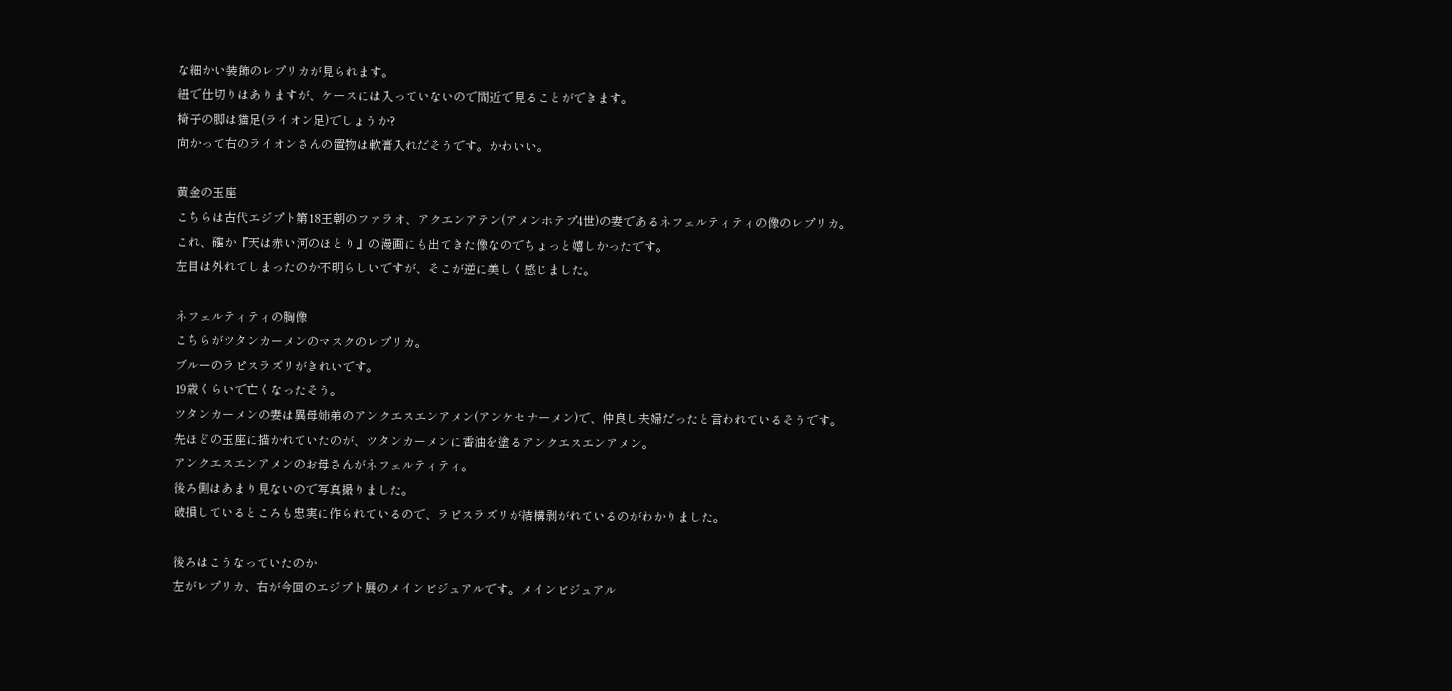な細かい装飾のレプリカが見られます。
紐で仕切りはありますが、ケースには入っていないので間近で見ることができます。
椅子の脚は猫足(ライオン足)でしょうか?
向かって右のライオンさんの置物は軟膏入れだそうです。かわいい。

黄金の玉座
こちらは古代エジプト第18王朝のファラオ、アクエンアテン(アメンホテプ4世)の妻であるネフェルティティの像のレプリカ。
これ、確か『天は赤い河のほとり』の漫画にも出てきた像なのでちょっと嬉しかったです。
左目は外れてしまったのか不明らしいですが、そこが逆に美しく感じました。

ネフェルティティの胸像
こちらがツタンカーメンのマスクのレプリカ。
ブルーのラピスラズリがきれいです。
19歳くらいで亡くなったそう。
ツタンカーメンの妻は異母姉弟のアンクエスエンアメン(アンケセナーメン)で、仲良し夫婦だったと言われているそうです。
先ほどの玉座に描かれていたのが、ツタンカーメンに香油を塗るアンクエスエンアメン。
アンクエスエンアメンのお母さんがネフェルティティ。
後ろ側はあまり見ないので写真撮りました。
破損しているところも忠実に作られているので、ラピスラズリが結構剥がれているのがわかりました。

後ろはこうなっていたのか
左がレプリカ、右が今回のエジプト展のメインビジュアルです。メインビジュアル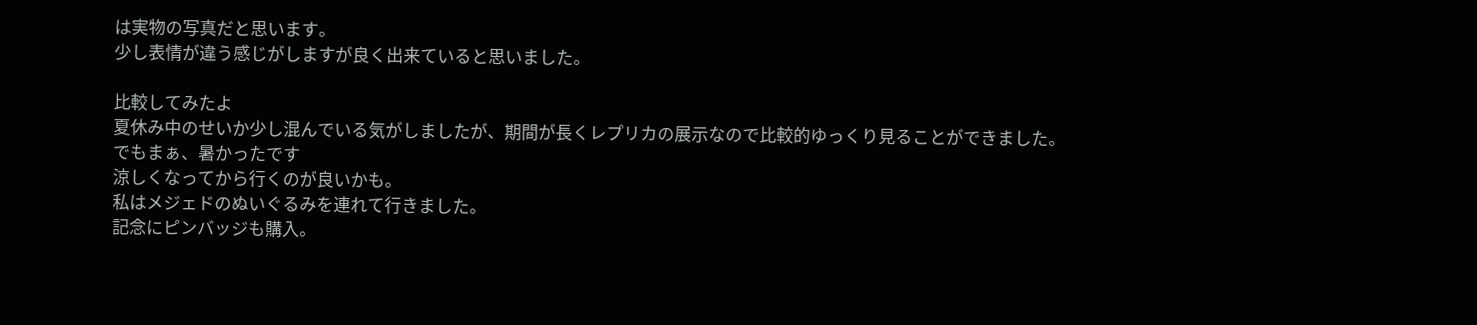は実物の写真だと思います。
少し表情が違う感じがしますが良く出来ていると思いました。

比較してみたよ
夏休み中のせいか少し混んでいる気がしましたが、期間が長くレプリカの展示なので比較的ゆっくり見ることができました。
でもまぁ、暑かったです
涼しくなってから行くのが良いかも。
私はメジェドのぬいぐるみを連れて行きました。
記念にピンバッジも購入。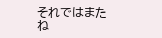それではまたね